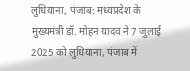लुधियाना, पंजाब: मध्यप्रदेश के मुख्यमंत्री डॉ. मोहन यादव ने 7 जुलाई 2025 को लुधियाना, पंजाब में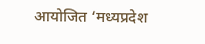आयोजित ‘मध्यप्रदेश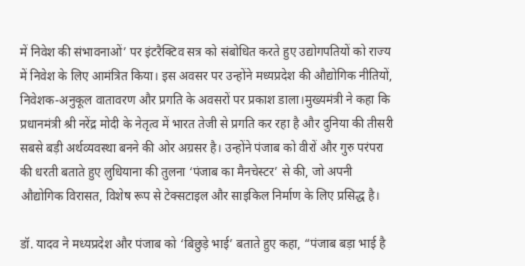में निवेश की संभावनाओं’ पर इंटरैक्टिव सत्र को संबोधित करते हुए उद्योगपतियों को राज्य में निवेश के लिए आमंत्रित किया। इस अवसर पर उन्होंने मध्यप्रदेश की औद्योगिक नीतियों, निवेशक-अनुकूल वातावरण और प्रगति के अवसरों पर प्रकाश डाला।मुख्यमंत्री ने कहा कि प्रधानमंत्री श्री नरेंद्र मोदी के नेतृत्व में भारत तेजी से प्रगति कर रहा है और दुनिया की तीसरी सबसे बड़ी अर्थव्यवस्था बनने की ओर अग्रसर है। उन्होंने पंजाब को वीरों और गुरु परंपरा की धरती बताते हुए लुधियाना की तुलना ‘पंजाब का मैनचेस्टर’ से की, जो अपनी औद्योगिक विरासत, विशेष रूप से टेक्सटाइल और साइकिल निर्माण के लिए प्रसिद्ध है।

डॉ. यादव ने मध्यप्रदेश और पंजाब को ‘बिछुड़े भाई’ बताते हुए कहा, “पंजाब बड़ा भाई है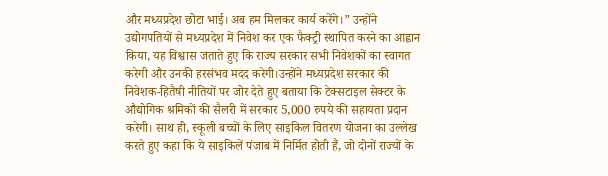और मध्यप्रदेश छोटा भाई। अब हम मिलकर कार्य करेंगे।” उन्होंने उद्योगपतियों से मध्यप्रदेश में निवेश कर एक फैक्ट्री स्थापित करने का आह्वान किया, यह विश्वास जताते हुए कि राज्य सरकार सभी निवेशकों का स्वागत करेगी और उनकी हरसंभव मदद करेगी।उन्होंने मध्यप्रदेश सरकार की निवेशक-हितैषी नीतियों पर जोर देते हुए बताया कि टेक्सटाइल सेक्टर के औद्योगिक श्रमिकों की सैलरी में सरकार 5,000 रुपये की सहायता प्रदान करेगी। साथ ही, स्कूली बच्चों के लिए साइकिल वितरण योजना का उल्लेख करते हुए कहा कि ये साइकिलें पंजाब में निर्मित होती हैं, जो दोनों राज्यों के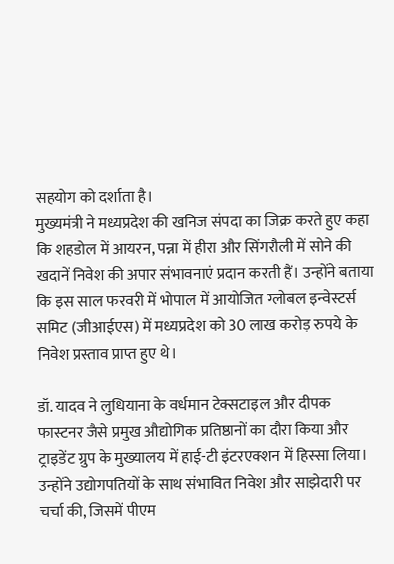सहयोग को दर्शाता है।
मुख्यमंत्री ने मध्यप्रदेश की खनिज संपदा का जिक्र करते हुए कहा कि शहडोल में आयरन, पन्ना में हीरा और सिंगरौली में सोने की खदानें निवेश की अपार संभावनाएं प्रदान करती हैं। उन्होंने बताया कि इस साल फरवरी में भोपाल में आयोजित ग्लोबल इन्वेस्टर्स समिट (जीआईएस) में मध्यप्रदेश को 30 लाख करोड़ रुपये के निवेश प्रस्ताव प्राप्त हुए थे।

डॉ. यादव ने लुधियाना के वर्धमान टेक्सटाइल और दीपक फास्टनर जैसे प्रमुख औद्योगिक प्रतिष्ठानों का दौरा किया और ट्राइडेंट ग्रुप के मुख्यालय में हाई-टी इंटरएक्शन में हिस्सा लिया। उन्होंने उद्योगपतियों के साथ संभावित निवेश और साझेदारी पर चर्चा की, जिसमें पीएम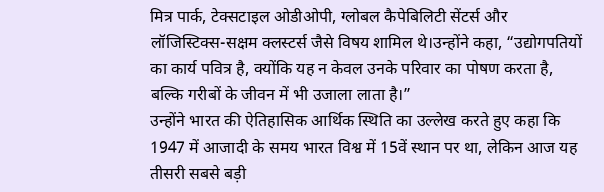मित्र पार्क, टेक्सटाइल ओडीओपी, ग्लोबल कैपेबिलिटी सेंटर्स और लॉजिस्टिक्स-सक्षम क्लस्टर्स जैसे विषय शामिल थे।उन्होंने कहा, “उद्योगपतियों का कार्य पवित्र है, क्योंकि यह न केवल उनके परिवार का पोषण करता है, बल्कि गरीबों के जीवन में भी उजाला लाता है।”
उन्होंने भारत की ऐतिहासिक आर्थिक स्थिति का उल्लेख करते हुए कहा कि 1947 में आजादी के समय भारत विश्व में 15वें स्थान पर था, लेकिन आज यह तीसरी सबसे बड़ी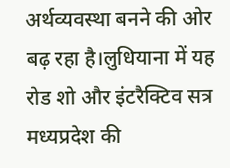अर्थव्यवस्था बनने की ओर बढ़ रहा है।लुधियाना में यह रोड शो और इंटरैक्टिव सत्र मध्यप्रदेश की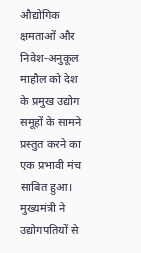औद्योगिक क्षमताओं और निवेश-अनुकूल माहौल को देश के प्रमुख उद्योग समूहों के सामने प्रस्तुत करने का एक प्रभावी मंच साबित हुआ। मुख्यमंत्री ने उद्योगपतियों से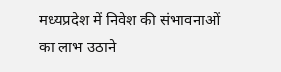मध्यप्रदेश में निवेश की संभावनाओं का लाभ उठाने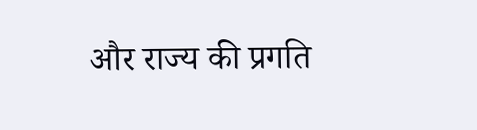और राज्य की प्रगति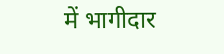में भागीदार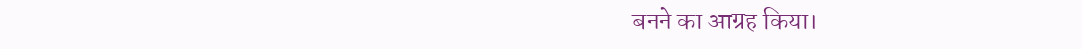बनने का आग्रह किया।